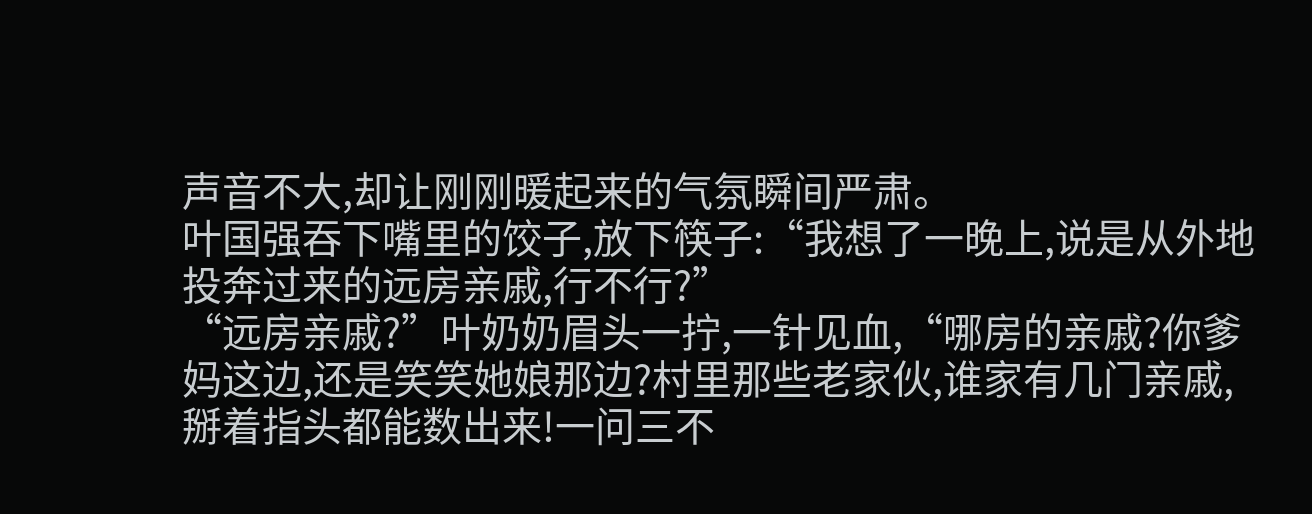声音不大,却让刚刚暖起来的气氛瞬间严肃。
叶国强吞下嘴里的饺子,放下筷子:“我想了一晚上,说是从外地投奔过来的远房亲戚,行不行?”
“远房亲戚?”叶奶奶眉头一拧,一针见血,“哪房的亲戚?你爹妈这边,还是笑笑她娘那边?村里那些老家伙,谁家有几门亲戚,掰着指头都能数出来!一问三不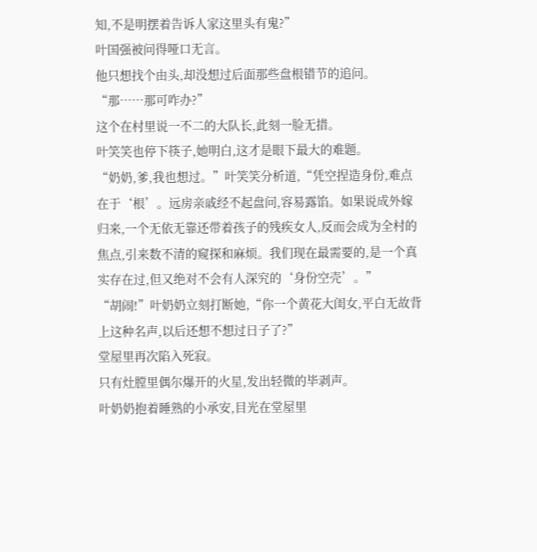知,不是明摆着告诉人家这里头有鬼?”
叶国强被问得哑口无言。
他只想找个由头,却没想过后面那些盘根错节的追问。
“那……那可咋办?”
这个在村里说一不二的大队长,此刻一脸无措。
叶笑笑也停下筷子,她明白,这才是眼下最大的难题。
“奶奶,爹,我也想过。”叶笑笑分析道,“凭空捏造身份,难点在于‘根’。远房亲戚经不起盘问,容易露馅。如果说成外嫁归来,一个无依无靠还带着孩子的残疾女人,反而会成为全村的焦点,引来数不清的窥探和麻烦。我们现在最需要的,是一个真实存在过,但又绝对不会有人深究的‘身份空壳’。”
“胡闹!”叶奶奶立刻打断她,“你一个黄花大闺女,平白无故背上这种名声,以后还想不想过日子了?”
堂屋里再次陷入死寂。
只有灶膛里偶尔爆开的火星,发出轻微的毕剥声。
叶奶奶抱着睡熟的小承安,目光在堂屋里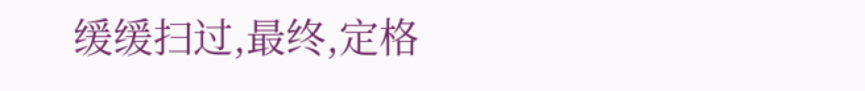缓缓扫过,最终,定格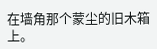在墙角那个蒙尘的旧木箱上。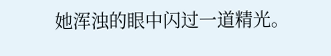她浑浊的眼中闪过一道精光。